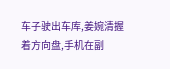车子驶出车库,姜婉清握着方向盘,手机在副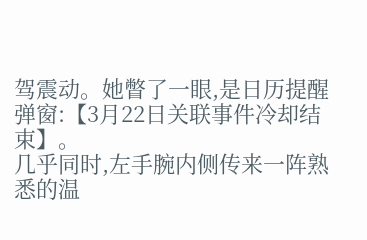驾震动。她瞥了一眼,是日历提醒弹窗:【3月22日关联事件冷却结束】。
几乎同时,左手腕内侧传来一阵熟悉的温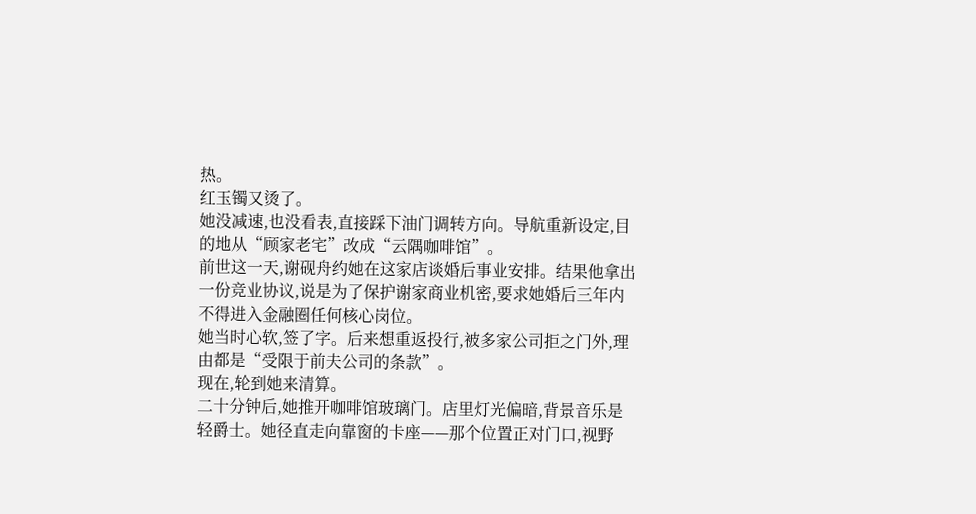热。
红玉镯又烫了。
她没减速,也没看表,直接踩下油门调转方向。导航重新设定,目的地从“顾家老宅”改成“云隅咖啡馆”。
前世这一天,谢砚舟约她在这家店谈婚后事业安排。结果他拿出一份竞业协议,说是为了保护谢家商业机密,要求她婚后三年内不得进入金融圈任何核心岗位。
她当时心软,签了字。后来想重返投行,被多家公司拒之门外,理由都是“受限于前夫公司的条款”。
现在,轮到她来清算。
二十分钟后,她推开咖啡馆玻璃门。店里灯光偏暗,背景音乐是轻爵士。她径直走向靠窗的卡座——那个位置正对门口,视野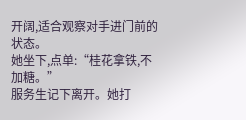开阔,适合观察对手进门前的状态。
她坐下,点单:“桂花拿铁,不加糖。”
服务生记下离开。她打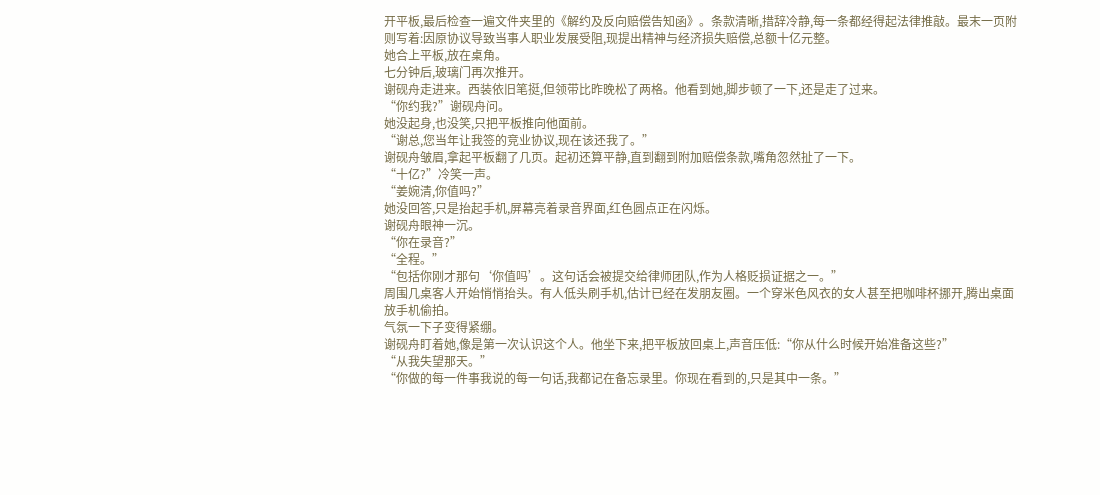开平板,最后检查一遍文件夹里的《解约及反向赔偿告知函》。条款清晰,措辞冷静,每一条都经得起法律推敲。最末一页附则写着:因原协议导致当事人职业发展受阻,现提出精神与经济损失赔偿,总额十亿元整。
她合上平板,放在桌角。
七分钟后,玻璃门再次推开。
谢砚舟走进来。西装依旧笔挺,但领带比昨晚松了两格。他看到她,脚步顿了一下,还是走了过来。
“你约我?”谢砚舟问。
她没起身,也没笑,只把平板推向他面前。
“谢总,您当年让我签的竞业协议,现在该还我了。”
谢砚舟皱眉,拿起平板翻了几页。起初还算平静,直到翻到附加赔偿条款,嘴角忽然扯了一下。
“十亿?”冷笑一声。
“姜婉清,你值吗?”
她没回答,只是抬起手机,屏幕亮着录音界面,红色圆点正在闪烁。
谢砚舟眼神一沉。
“你在录音?”
“全程。”
“包括你刚才那句‘你值吗’。这句话会被提交给律师团队,作为人格贬损证据之一。”
周围几桌客人开始悄悄抬头。有人低头刷手机,估计已经在发朋友圈。一个穿米色风衣的女人甚至把咖啡杯挪开,腾出桌面放手机偷拍。
气氛一下子变得紧绷。
谢砚舟盯着她,像是第一次认识这个人。他坐下来,把平板放回桌上,声音压低:“你从什么时候开始准备这些?”
“从我失望那天。”
“你做的每一件事我说的每一句话,我都记在备忘录里。你现在看到的,只是其中一条。”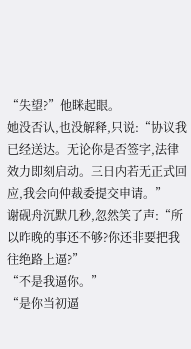“失望?”他眯起眼。
她没否认,也没解释,只说:“协议我已经送达。无论你是否签字,法律效力即刻启动。三日内若无正式回应,我会向仲裁委提交申请。”
谢砚舟沉默几秒,忽然笑了声:“所以昨晚的事还不够?你还非要把我往绝路上逼?”
“不是我逼你。”
“是你当初逼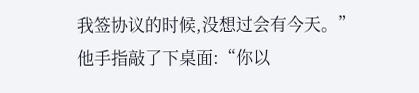我签协议的时候,没想过会有今天。”
他手指敲了下桌面:“你以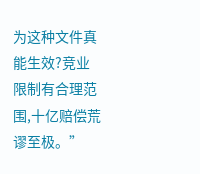为这种文件真能生效?竞业限制有合理范围,十亿赔偿荒谬至极。”